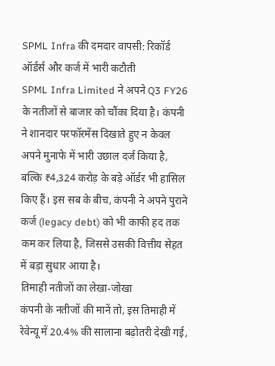SPML Infra की दमदार वापसी: रिकॉर्ड ऑर्डर्स और कर्ज में भारी कटौती
SPML Infra Limited ने अपने Q3 FY26 के नतीजों से बाजार को चौंका दिया है। कंपनी ने शानदार परफॉरमेंस दिखाते हुए न केवल अपने मुनाफे में भारी उछाल दर्ज किया है, बल्कि ₹4,324 करोड़ के बड़े ऑर्डर भी हासिल किए हैं। इस सब के बीच, कंपनी ने अपने पुराने कर्ज (legacy debt) को भी काफी हद तक कम कर लिया है, जिससे उसकी वित्तीय सेहत में बड़ा सुधार आया है।
तिमाही नतीजों का लेखा-जोखा
कंपनी के नतीजों की मानें तो, इस तिमाही में रेवेन्यू में 20.4% की सालाना बढ़ोतरी देखी गई,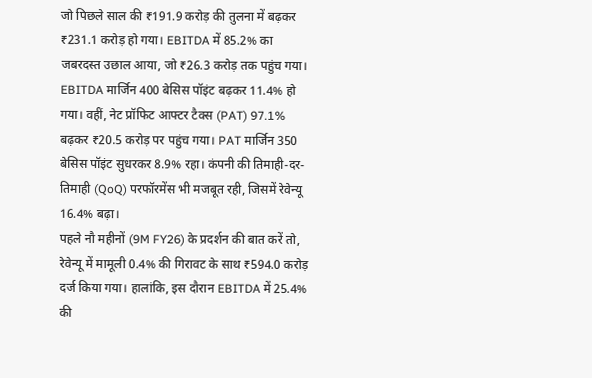जो पिछले साल की ₹191.9 करोड़ की तुलना में बढ़कर ₹231.1 करोड़ हो गया। EBITDA में 85.2% का जबरदस्त उछाल आया, जो ₹26.3 करोड़ तक पहुंच गया। EBITDA मार्जिन 400 बेसिस पॉइंट बढ़कर 11.4% हो गया। वहीं, नेट प्रॉफिट आफ्टर टैक्स (PAT) 97.1% बढ़कर ₹20.5 करोड़ पर पहुंच गया। PAT मार्जिन 350 बेसिस पॉइंट सुधरकर 8.9% रहा। कंपनी की तिमाही-दर-तिमाही (QoQ) परफॉरमेंस भी मजबूत रही, जिसमें रेवेन्यू 16.4% बढ़ा।
पहले नौ महीनों (9M FY26) के प्रदर्शन की बात करें तो, रेवेन्यू में मामूली 0.4% की गिरावट के साथ ₹594.0 करोड़ दर्ज किया गया। हालांकि, इस दौरान EBITDA में 25.4% की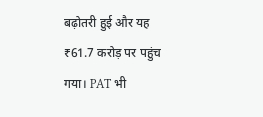बढ़ोतरी हुई और यह ₹61.7 करोड़ पर पहुंच गया। PAT भी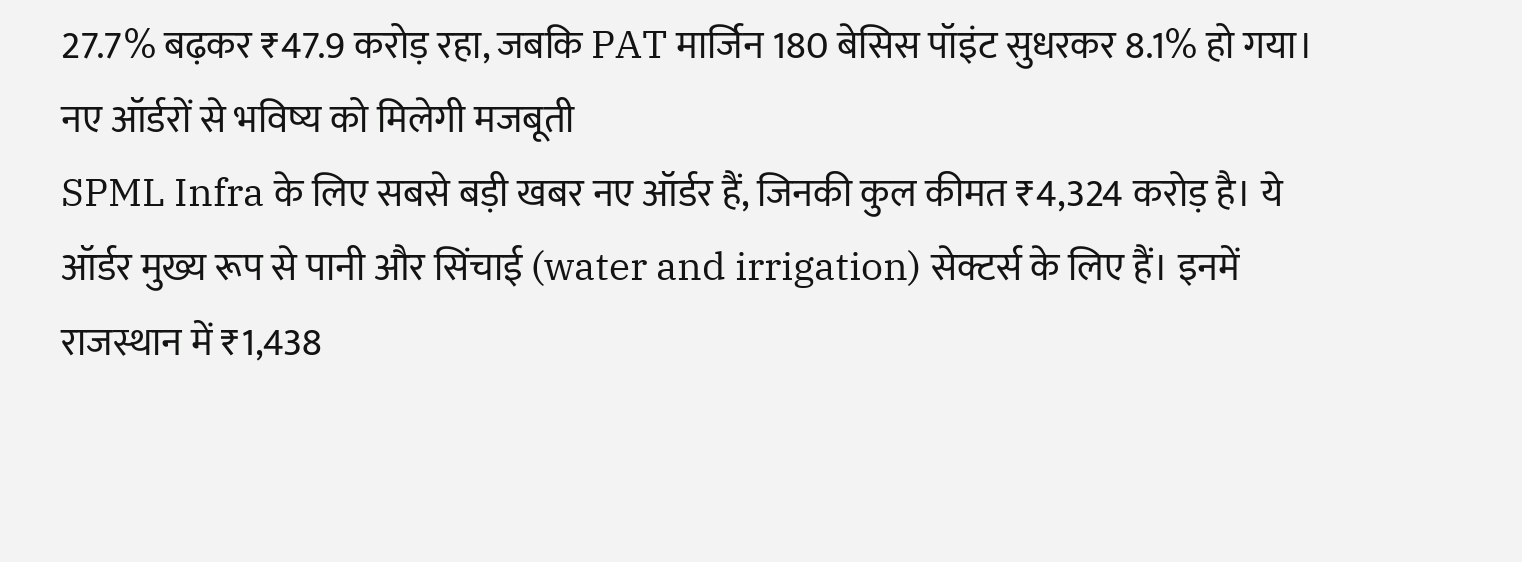27.7% बढ़कर ₹47.9 करोड़ रहा, जबकि PAT मार्जिन 180 बेसिस पॉइंट सुधरकर 8.1% हो गया।
नए ऑर्डरों से भविष्य को मिलेगी मजबूती
SPML Infra के लिए सबसे बड़ी खबर नए ऑर्डर हैं, जिनकी कुल कीमत ₹4,324 करोड़ है। ये ऑर्डर मुख्य रूप से पानी और सिंचाई (water and irrigation) सेक्टर्स के लिए हैं। इनमें राजस्थान में ₹1,438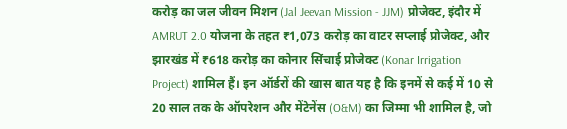करोड़ का जल जीवन मिशन (Jal Jeevan Mission - JJM) प्रोजेक्ट, इंदौर में AMRUT 2.0 योजना के तहत ₹1,073 करोड़ का वाटर सप्लाई प्रोजेक्ट, और झारखंड में ₹618 करोड़ का कोनार सिंचाई प्रोजेक्ट (Konar Irrigation Project) शामिल हैं। इन ऑर्डरों की खास बात यह है कि इनमें से कई में 10 से 20 साल तक के ऑपरेशन और मेंटेनेंस (O&M) का जिम्मा भी शामिल है, जो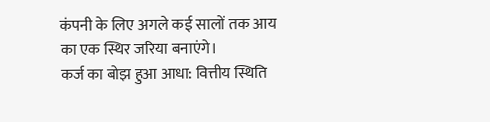कंपनी के लिए अगले कई सालों तक आय का एक स्थिर जरिया बनाएंगे।
कर्ज का बोझ हुआ आधा: वित्तीय स्थिति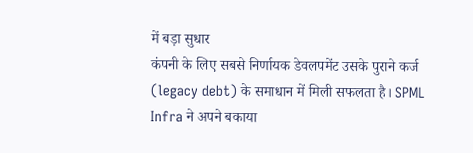में बड़ा सुधार
कंपनी के लिए सबसे निर्णायक डेवलपमेंट उसके पुराने कर्ज (legacy debt) के समाधान में मिली सफलता है। SPML Infra ने अपने बकाया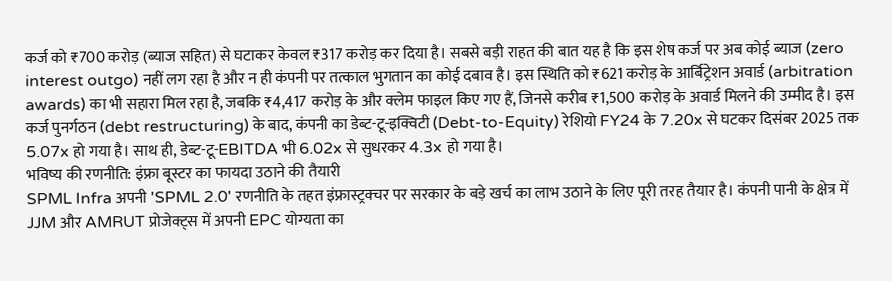कर्ज को ₹700 करोड़ (ब्याज सहित) से घटाकर केवल ₹317 करोड़ कर दिया है। सबसे बड़ी राहत की बात यह है कि इस शेष कर्ज पर अब कोई ब्याज (zero interest outgo) नहीं लग रहा है और न ही कंपनी पर तत्काल भुगतान का कोई दबाव है। इस स्थिति को ₹621 करोड़ के आर्बिट्रेशन अवार्ड (arbitration awards) का भी सहारा मिल रहा है, जबकि ₹4,417 करोड़ के और क्लेम फाइल किए गए हैं, जिनसे करीब ₹1,500 करोड़ के अवार्ड मिलने की उम्मीद है। इस कर्ज पुनर्गठन (debt restructuring) के बाद, कंपनी का डेब्ट-टू-इक्विटी (Debt-to-Equity) रेशियो FY24 के 7.20x से घटकर दिसंबर 2025 तक 5.07x हो गया है। साथ ही, डेब्ट-टू-EBITDA भी 6.02x से सुधरकर 4.3x हो गया है।
भविष्य की रणनीति: इंफ्रा बूस्टर का फायदा उठाने की तैयारी
SPML Infra अपनी 'SPML 2.0' रणनीति के तहत इंफ्रास्ट्रक्चर पर सरकार के बड़े खर्च का लाभ उठाने के लिए पूरी तरह तैयार है। कंपनी पानी के क्षेत्र में JJM और AMRUT प्रोजेक्ट्स में अपनी EPC योग्यता का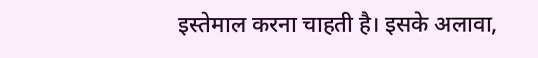इस्तेमाल करना चाहती है। इसके अलावा,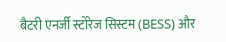बैटरी एनर्जी स्टोरेज सिस्टम (BESS) और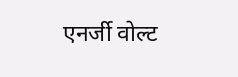एनर्जी वोल्ट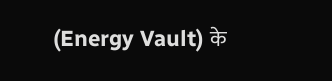(Energy Vault) के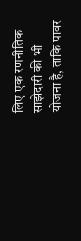लिए एक रणनीतिक साझेदारी की भी योजना है, ताकि पावर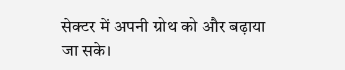सेक्टर में अपनी ग्रोथ को और बढ़ाया जा सके।